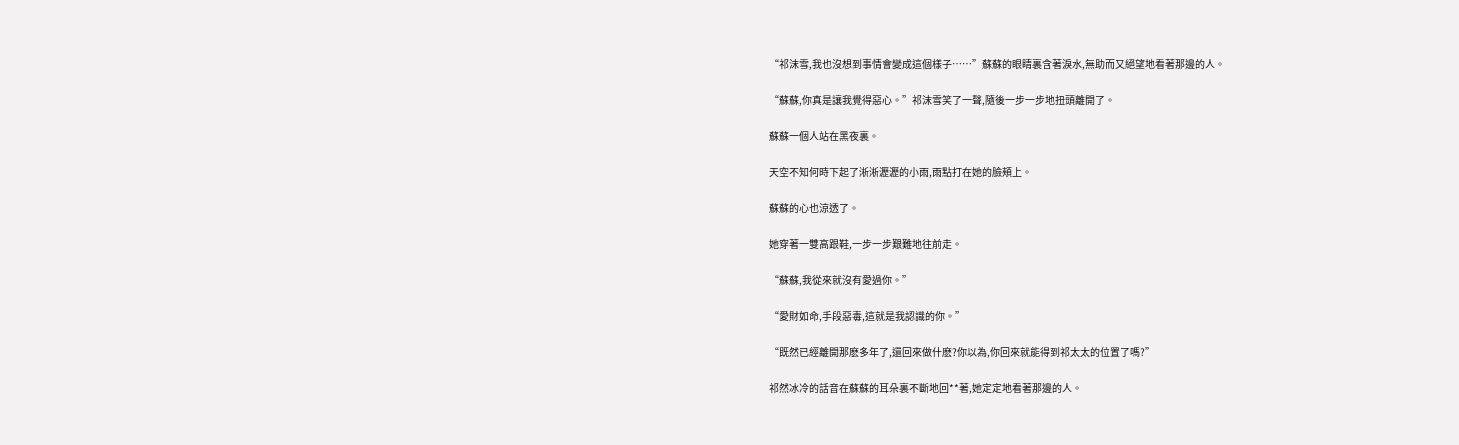“祁沫雪,我也沒想到事情會變成這個樣子……”蘇蘇的眼睛裏含著淚水,無助而又絕望地看著那邊的人。

“蘇蘇,你真是讓我覺得惡心。”祁沫雪笑了一聲,隨後一步一步地扭頭離開了。

蘇蘇一個人站在黑夜裏。

天空不知何時下起了淅淅瀝瀝的小雨,雨點打在她的臉頰上。

蘇蘇的心也涼透了。

她穿著一雙高跟鞋,一步一步艱難地往前走。

“蘇蘇,我從來就沒有愛過你。”

“愛財如命,手段惡毒,這就是我認識的你。”

“既然已經離開那麽多年了,還回來做什麽?你以為,你回來就能得到祁太太的位置了嗎?”

祁然冰冷的話音在蘇蘇的耳朵裏不斷地回**著,她定定地看著那邊的人。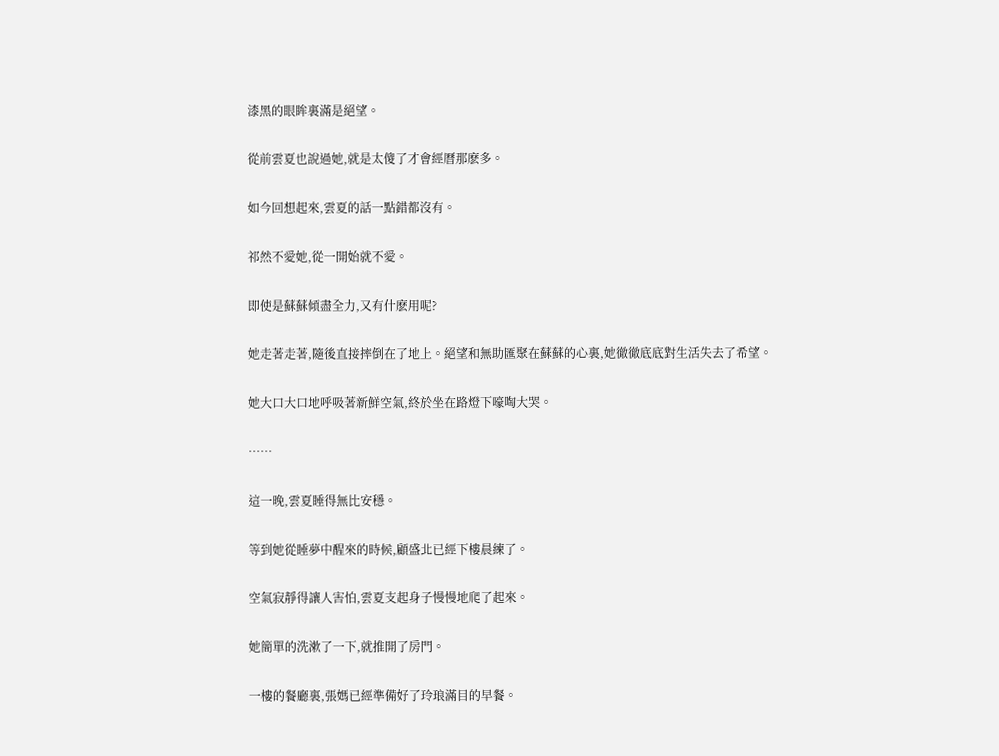漆黑的眼眸裏滿是絕望。

從前雲夏也說過她,就是太傻了才會經曆那麽多。

如今回想起來,雲夏的話一點錯都沒有。

祁然不愛她,從一開始就不愛。

即使是蘇蘇傾盡全力,又有什麽用呢?

她走著走著,隨後直接摔倒在了地上。絕望和無助匯聚在蘇蘇的心裏,她徹徹底底對生活失去了希望。

她大口大口地呼吸著新鮮空氣,終於坐在路燈下嚎啕大哭。

……

這一晚,雲夏睡得無比安穩。

等到她從睡夢中醒來的時候,顧盛北已經下樓晨練了。

空氣寂靜得讓人害怕,雲夏支起身子慢慢地爬了起來。

她簡單的洗漱了一下,就推開了房門。

一樓的餐廳裏,張媽已經準備好了玲琅滿目的早餐。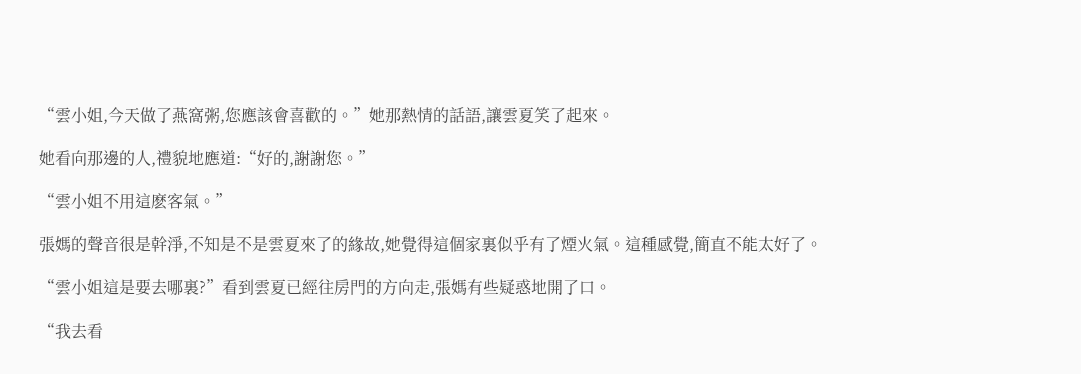“雲小姐,今天做了燕窩粥,您應該會喜歡的。”她那熱情的話語,讓雲夏笑了起來。

她看向那邊的人,禮貌地應道:“好的,謝謝您。”

“雲小姐不用這麽客氣。”

張媽的聲音很是幹淨,不知是不是雲夏來了的緣故,她覺得這個家裏似乎有了煙火氣。這種感覺,簡直不能太好了。

“雲小姐這是要去哪裏?”看到雲夏已經往房門的方向走,張媽有些疑惑地開了口。

“我去看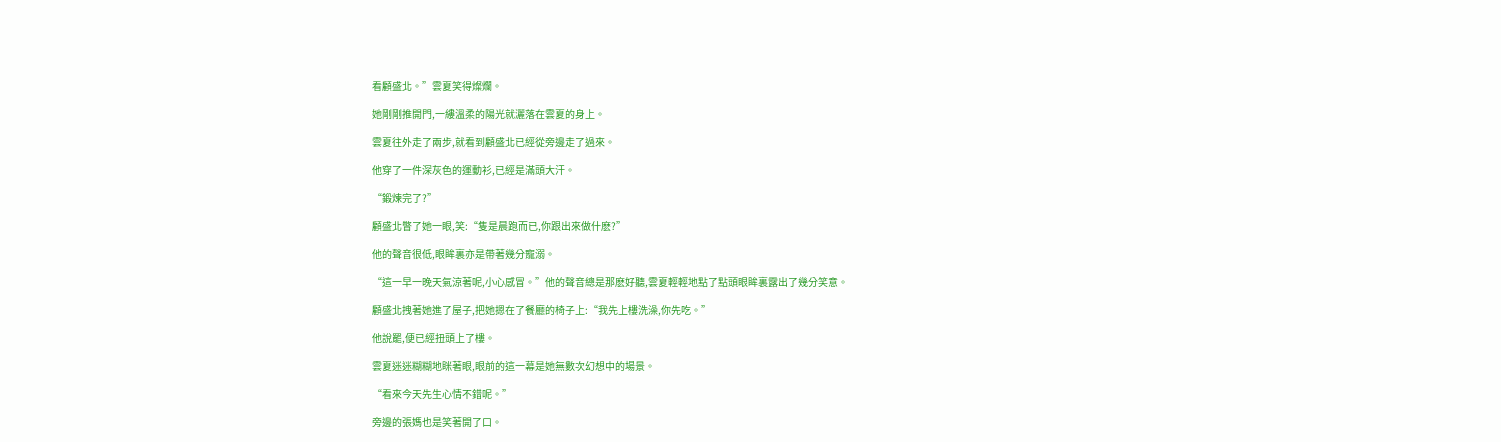看顧盛北。”雲夏笑得燦爛。

她剛剛推開門,一縷溫柔的陽光就灑落在雲夏的身上。

雲夏往外走了兩步,就看到顧盛北已經從旁邊走了過來。

他穿了一件深灰色的運動衫,已經是滿頭大汗。

“鍛煉完了?”

顧盛北瞥了她一眼,笑:“隻是晨跑而已,你跟出來做什麽?”

他的聲音很低,眼眸裏亦是帶著幾分寵溺。

“這一早一晚天氣涼著呢,小心感冒。”他的聲音總是那麽好聽,雲夏輕輕地點了點頭眼眸裏露出了幾分笑意。

顧盛北拽著她進了屋子,把她摁在了餐廳的椅子上:“我先上樓洗澡,你先吃。”

他說罷,便已經扭頭上了樓。

雲夏迷迷糊糊地眯著眼,眼前的這一幕是她無數次幻想中的場景。

“看來今天先生心情不錯呢。”

旁邊的張媽也是笑著開了口。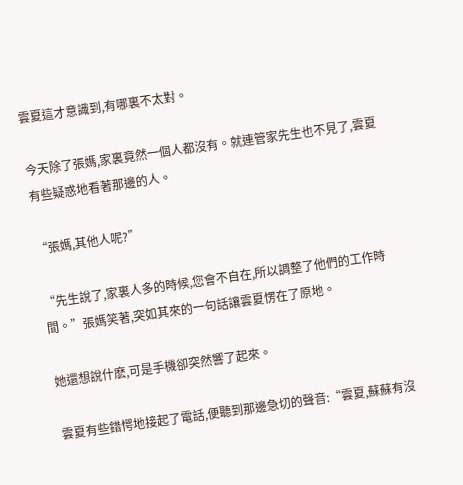雲夏這才意識到,有哪裏不太對。

今天除了張媽,家裏竟然一個人都沒有。就連管家先生也不見了,雲夏有些疑惑地看著那邊的人。

“張媽,其他人呢?”

“先生說了,家裏人多的時候,您會不自在,所以調整了他們的工作時間。”張媽笑著,突如其來的一句話讓雲夏愣在了原地。

她還想說什麽,可是手機卻突然響了起來。

雲夏有些錯愕地接起了電話,便聽到那邊急切的聲音:“雲夏,蘇蘇有沒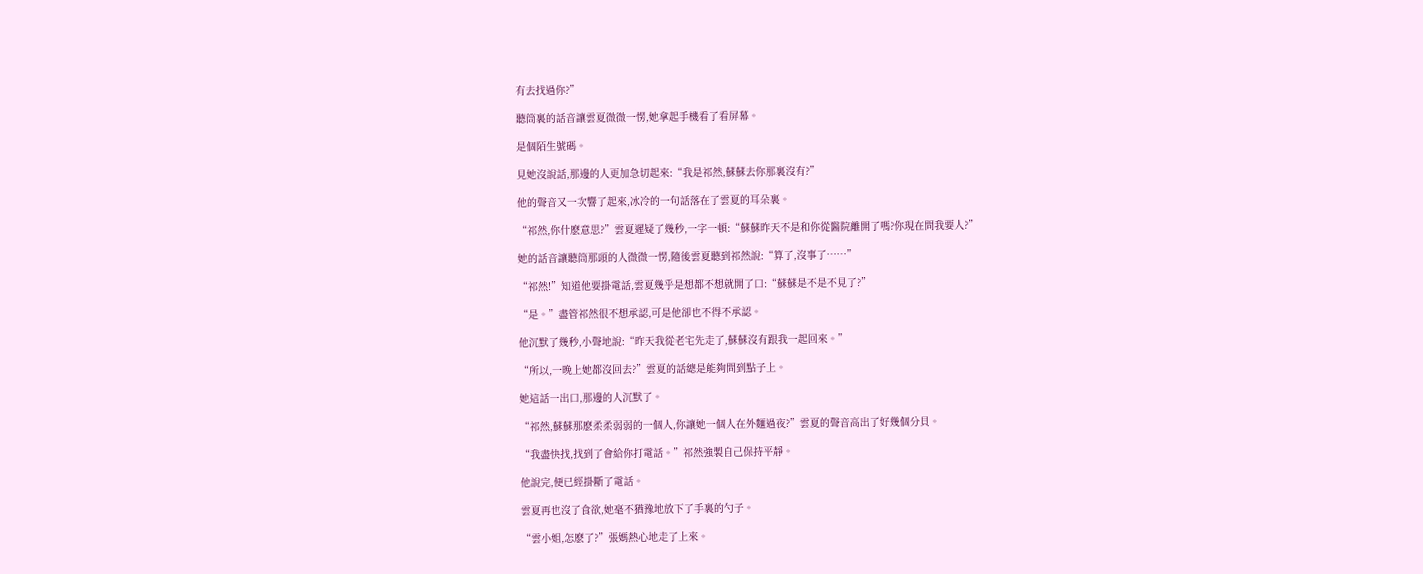有去找過你?”

聽筒裏的話音讓雲夏微微一愣,她拿起手機看了看屏幕。

是個陌生號碼。

見她沒說話,那邊的人更加急切起來:“我是祁然,蘇蘇去你那裏沒有?”

他的聲音又一次響了起來,冰冷的一句話落在了雲夏的耳朵裏。

“祁然,你什麽意思?”雲夏遲疑了幾秒,一字一頓:“蘇蘇昨天不是和你從醫院離開了嗎?你現在問我要人?”

她的話音讓聽筒那頭的人微微一愣,隨後雲夏聽到祁然說:“算了,沒事了……”

“祁然!”知道他要掛電話,雲夏幾乎是想都不想就開了口:“蘇蘇是不是不見了?”

“是。”盡管祁然很不想承認,可是他卻也不得不承認。

他沉默了幾秒,小聲地說:“昨天我從老宅先走了,蘇蘇沒有跟我一起回來。”

“所以,一晚上她都沒回去?”雲夏的話總是能夠問到點子上。

她這話一出口,那邊的人沉默了。

“祁然,蘇蘇那麽柔柔弱弱的一個人,你讓她一個人在外麵過夜?”雲夏的聲音高出了好幾個分貝。

“我盡快找,找到了會給你打電話。”祁然強製自己保持平靜。

他說完,便已經掛斷了電話。

雲夏再也沒了食欲,她毫不猶豫地放下了手裏的勺子。

“雲小姐,怎麽了?”張媽熱心地走了上來。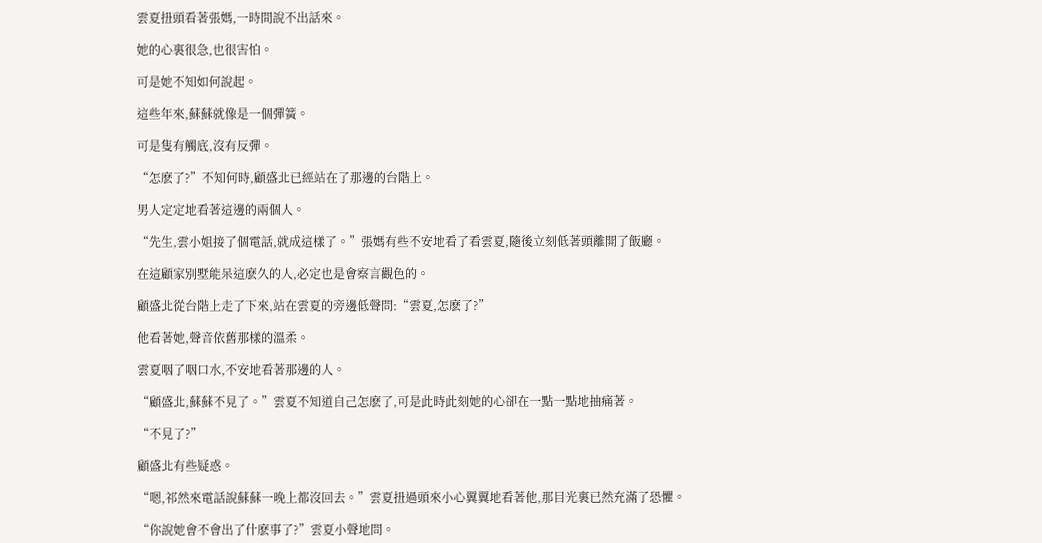雲夏扭頭看著張媽,一時間說不出話來。

她的心裏很急,也很害怕。

可是她不知如何說起。

這些年來,蘇蘇就像是一個彈簧。

可是隻有觸底,沒有反彈。

“怎麽了?”不知何時,顧盛北已經站在了那邊的台階上。

男人定定地看著這邊的兩個人。

“先生,雲小姐接了個電話,就成這樣了。”張媽有些不安地看了看雲夏,隨後立刻低著頭離開了飯廳。

在這顧家別墅能呆這麽久的人,必定也是會察言觀色的。

顧盛北從台階上走了下來,站在雲夏的旁邊低聲問:“雲夏,怎麽了?”

他看著她,聲音依舊那樣的溫柔。

雲夏咽了咽口水,不安地看著那邊的人。

“顧盛北,蘇蘇不見了。”雲夏不知道自己怎麽了,可是此時此刻她的心卻在一點一點地抽痛著。

“不見了?”

顧盛北有些疑惑。

“嗯,祁然來電話說蘇蘇一晚上都沒回去。”雲夏扭過頭來小心翼翼地看著他,那目光裏已然充滿了恐懼。

“你說她會不會出了什麽事了?”雲夏小聲地問。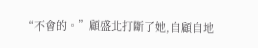“不會的。”顧盛北打斷了她,自顧自地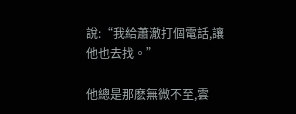說:“我給蕭澈打個電話,讓他也去找。”

他總是那麽無微不至,雲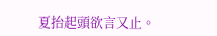夏抬起頭欲言又止。